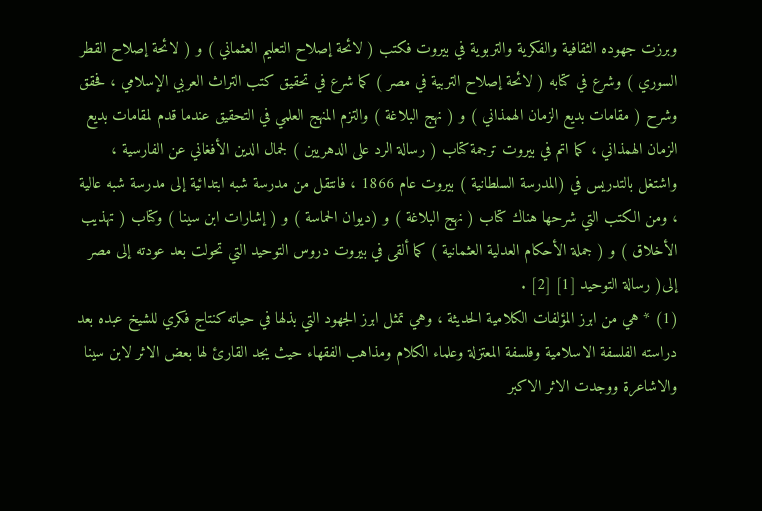وبرزت جهوده الثقافية والفكرية والتربوية في بيروت فكتب ( لائحة إصلاح التعليم العثماني ) و ( لائحة إصلاح القطر السوري ) وشرع في كتابه ( لائحة إصلاح التربية في مصر ) كما شرع في تحقيق كتب التراث العربي الإسلامي ، فحقق وشرح ( مقامات بديع الزمان الهمذاني ) و ( نهج البلاغة ) والتزم المنهج العلمي في التحقيق عندما قدم لمقامات بديع الزمان الهمذاني ، كما اتم في بيروت ترجمة كتاب ( رسالة الرد على الدهريين ) لجمال الدين الأفغاني عن الفارسية ، واشتغل بالتدريس في (المدرسة السلطانية ) بيروت عام 1866 ، فانتقل من مدرسة شبه ابتدائية إلى مدرسة شبه عالية ، ومن الكتب التي شرحها هناك كتاب ( نهج البلاغة ) و (ديوان الحماسة ) و ( إشارات ابن سينا ) وكتاب ( تهذيب الأخلاق ) و ( جملة الأحكام العدلية العثمانية ) كما ألقى في بيروت دروس التوحيد التي تحولت بعد عودته إلى مصر إلى( رسالة التوحيد [1] [2] .
(1) * هي من ابرز المؤلفات الكلامية الحديثة ، وهي تمثل ابرز الجهود التي بذلها في حياته كنتاج فكري للشيخ عبده بعد دراسته الفلسفة الاسلامية وفلسفة المعتزلة وعلماء الكلام ومذاهب الفقهاء حيث يجد القارئ لها بعض الاثر لابن سينا والاشاعرة ووجدت الاثر الاكبر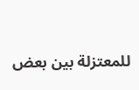للمعتزلة بين بعض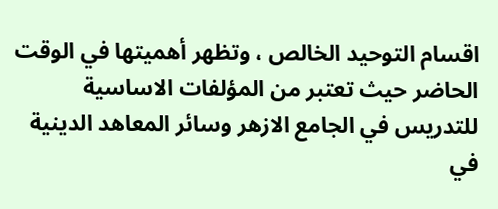اقسام التوحيد الخالص ، وتظهر أهميتها في الوقت الحاضر حيث تعتبر من المؤلفات الاساسية للتدريس في الجامع الازهر وسائر المعاهد الدينية في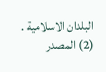البلدان الاسلامية .
(2) المصدر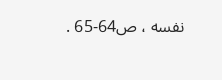نفسه ، ص64-65 .